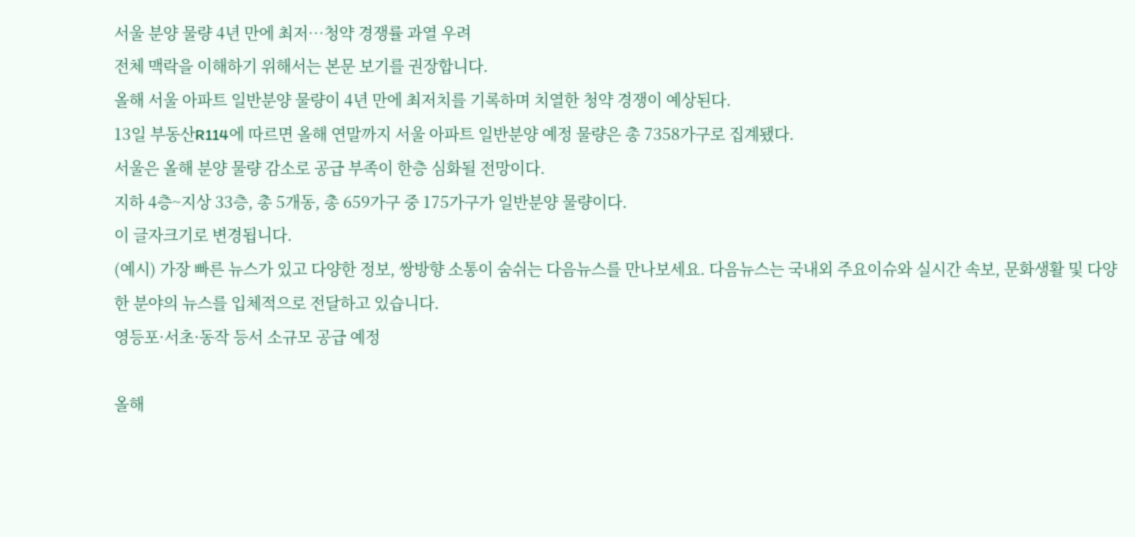서울 분양 물량 4년 만에 최저…청약 경쟁률 과열 우려
전체 맥락을 이해하기 위해서는 본문 보기를 권장합니다.
올해 서울 아파트 일반분양 물량이 4년 만에 최저치를 기록하며 치열한 청약 경쟁이 예상된다.
13일 부동산R114에 따르면 올해 연말까지 서울 아파트 일반분양 예정 물량은 총 7358가구로 집계됐다.
서울은 올해 분양 물량 감소로 공급 부족이 한층 심화될 전망이다.
지하 4층~지상 33층, 총 5개동, 총 659가구 중 175가구가 일반분양 물량이다.
이 글자크기로 변경됩니다.
(예시) 가장 빠른 뉴스가 있고 다양한 정보, 쌍방향 소통이 숨쉬는 다음뉴스를 만나보세요. 다음뉴스는 국내외 주요이슈와 실시간 속보, 문화생활 및 다양한 분야의 뉴스를 입체적으로 전달하고 있습니다.
영등포·서초·동작 등서 소규모 공급 예정

올해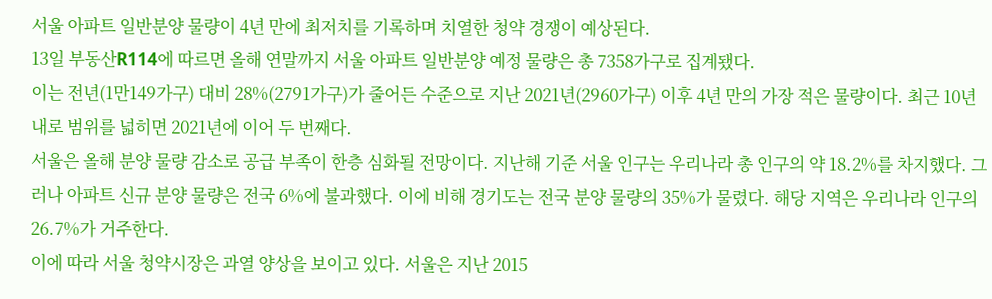서울 아파트 일반분양 물량이 4년 만에 최저치를 기록하며 치열한 청약 경쟁이 예상된다.
13일 부동산R114에 따르면 올해 연말까지 서울 아파트 일반분양 예정 물량은 총 7358가구로 집계됐다.
이는 전년(1만149가구) 대비 28%(2791가구)가 줄어든 수준으로 지난 2021년(2960가구) 이후 4년 만의 가장 적은 물량이다. 최근 10년 내로 범위를 넓히면 2021년에 이어 두 번째다.
서울은 올해 분양 물량 감소로 공급 부족이 한층 심화될 전망이다. 지난해 기준 서울 인구는 우리나라 총 인구의 약 18.2%를 차지했다. 그러나 아파트 신규 분양 물량은 전국 6%에 불과했다. 이에 비해 경기도는 전국 분양 물량의 35%가 물렸다. 해당 지역은 우리나라 인구의 26.7%가 거주한다.
이에 따라 서울 청약시장은 과열 양상을 보이고 있다. 서울은 지난 2015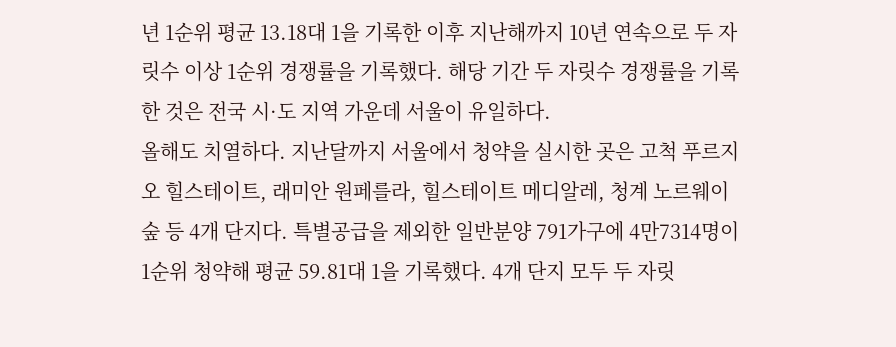년 1순위 평균 13.18대 1을 기록한 이후 지난해까지 10년 연속으로 두 자릿수 이상 1순위 경쟁률을 기록했다. 해당 기간 두 자릿수 경쟁률을 기록한 것은 전국 시·도 지역 가운데 서울이 유일하다.
올해도 치열하다. 지난달까지 서울에서 청약을 실시한 곳은 고척 푸르지오 힐스테이트, 래미안 원페를라, 힐스테이트 메디알레, 청계 노르웨이숲 등 4개 단지다. 특별공급을 제외한 일반분양 791가구에 4만7314명이 1순위 청약해 평균 59.81대 1을 기록했다. 4개 단지 모두 두 자릿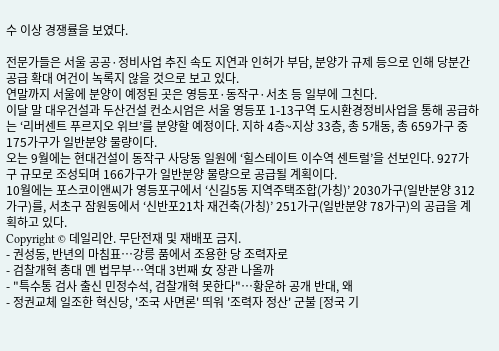수 이상 경쟁률을 보였다.

전문가들은 서울 공공·정비사업 추진 속도 지연과 인허가 부담, 분양가 규제 등으로 인해 당분간 공급 확대 여건이 녹록지 않을 것으로 보고 있다.
연말까지 서울에 분양이 예정된 곳은 영등포·동작구·서초 등 일부에 그친다.
이달 말 대우건설과 두산건설 컨소시엄은 서울 영등포 1-13구역 도시환경정비사업을 통해 공급하는 ‘리버센트 푸르지오 위브’를 분양할 예정이다. 지하 4층~지상 33층, 총 5개동, 총 659가구 중 175가구가 일반분양 물량이다.
오는 9월에는 현대건설이 동작구 사당동 일원에 ‘힐스테이트 이수역 센트럴’을 선보인다. 927가구 규모로 조성되며 166가구가 일반분양 물량으로 공급될 계획이다.
10월에는 포스코이앤씨가 영등포구에서 ‘신길5동 지역주택조합(가칭)’ 2030가구(일반분양 312가구)를, 서초구 잠원동에서 ‘신반포21차 재건축(가칭)’ 251가구(일반분양 78가구)의 공급을 계획하고 있다.
Copyright © 데일리안. 무단전재 및 재배포 금지.
- 권성동, 반년의 마침표…강릉 품에서 조용한 당 조력자로
- 검찰개혁 총대 멘 법무부…역대 3번째 女 장관 나올까
- "특수통 검사 출신 민정수석, 검찰개혁 못한다"…황운하 공개 반대, 왜
- 정권교체 일조한 혁신당, '조국 사면론' 띄워 '조력자 정산' 군불 [정국 기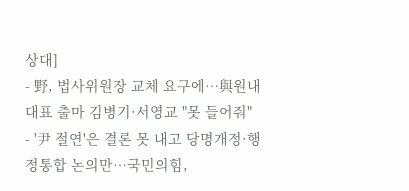상대]
- 野, 법사위원장 교체 요구에…與원내대표 출마 김병기·서영교 "못 들어줘"
- '尹 절연'은 결론 못 내고 당명개정·행정통합 논의만…국민의힘,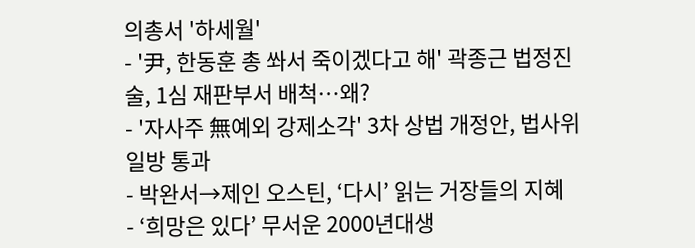의총서 '하세월'
- '尹, 한동훈 총 쏴서 죽이겠다고 해' 곽종근 법정진술, 1심 재판부서 배척…왜?
- '자사주 無예외 강제소각' 3차 상법 개정안, 법사위 일방 통과
- 박완서→제인 오스틴, ‘다시’ 읽는 거장들의 지혜
- ‘희망은 있다’ 무서운 2000년대생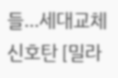들…세대교체 신호탄 [밀라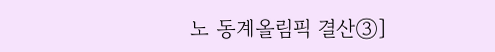노 동계올림픽 결산③]